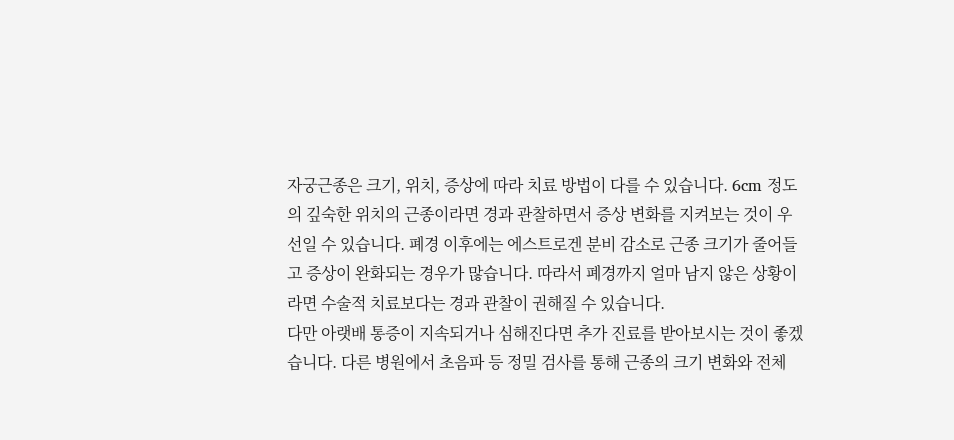자궁근종은 크기, 위치, 증상에 따라 치료 방법이 다를 수 있습니다. 6cm 정도의 깊숙한 위치의 근종이라면 경과 관찰하면서 증상 변화를 지켜보는 것이 우선일 수 있습니다. 폐경 이후에는 에스트로겐 분비 감소로 근종 크기가 줄어들고 증상이 완화되는 경우가 많습니다. 따라서 폐경까지 얼마 남지 않은 상황이라면 수술적 치료보다는 경과 관찰이 권해질 수 있습니다.
다만 아랫배 통증이 지속되거나 심해진다면 추가 진료를 받아보시는 것이 좋겠습니다. 다른 병원에서 초음파 등 정밀 검사를 통해 근종의 크기 변화와 전체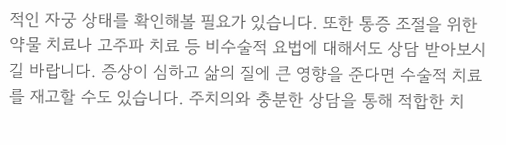적인 자궁 상태를 확인해볼 필요가 있습니다. 또한 통증 조절을 위한 약물 치료나 고주파 치료 등 비수술적 요법에 대해서도 상담 받아보시길 바랍니다. 증상이 심하고 삶의 질에 큰 영향을 준다면 수술적 치료를 재고할 수도 있습니다. 주치의와 충분한 상담을 통해 적합한 치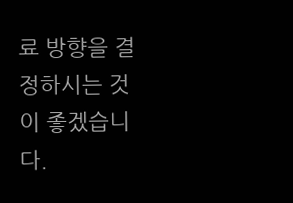료 방향을 결정하시는 것이 좋겠습니다.